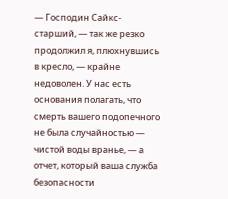— Господин Сайкс-старший, — так же резко продолжил я, плюхнувшись в кресло, — крайне недоволен. У нас есть основания полагать, что смерть вашего подопечного не была случайностью — чистой воды вранье, — а отчет, который ваша служба безопасности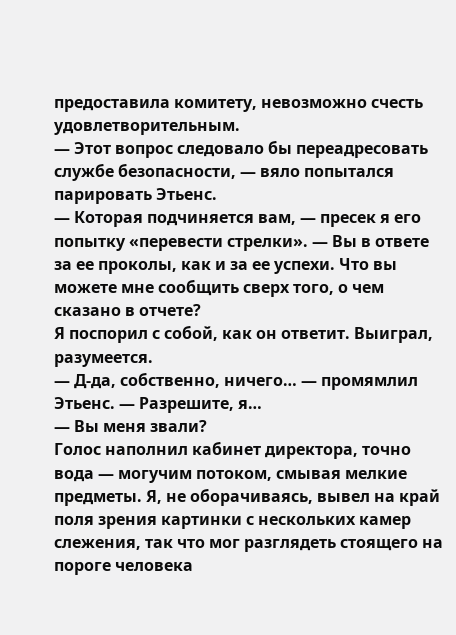предоставила комитету, невозможно счесть удовлетворительным.
— Этот вопрос следовало бы переадресовать службе безопасности, — вяло попытался парировать Этьенс.
— Которая подчиняется вам, — пресек я его попытку «перевести стрелки». — Вы в ответе за ее проколы, как и за ее успехи. Что вы можете мне сообщить сверх того, о чем сказано в отчете?
Я поспорил с собой, как он ответит. Выиграл, разумеется.
— Д-да, собственно, ничего… — промямлил Этьенс. — Разрешите, я…
— Вы меня звали?
Голос наполнил кабинет директора, точно вода — могучим потоком, смывая мелкие предметы. Я, не оборачиваясь, вывел на край поля зрения картинки с нескольких камер слежения, так что мог разглядеть стоящего на пороге человека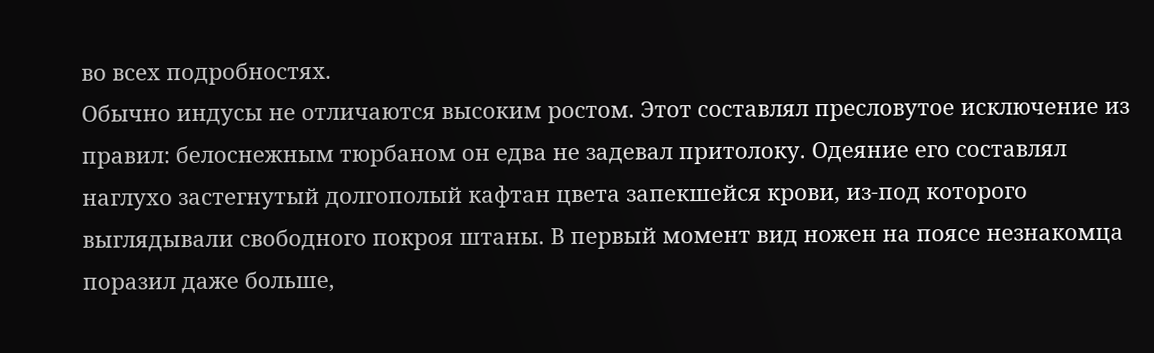во всех подробностях.
Обычно индусы не отличаются высоким ростом. Этот составлял пресловутое исключение из правил: белоснежным тюрбаном он едва не задевал притолоку. Одеяние его составлял наглухо застегнутый долгополый кафтан цвета запекшейся крови, из-под которого выглядывали свободного покроя штаны. В первый момент вид ножен на поясе незнакомца поразил даже больше,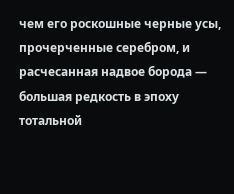чем его роскошные черные усы, прочерченные серебром, и расчесанная надвое борода — большая редкость в эпоху тотальной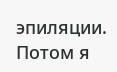эпиляции. Потом я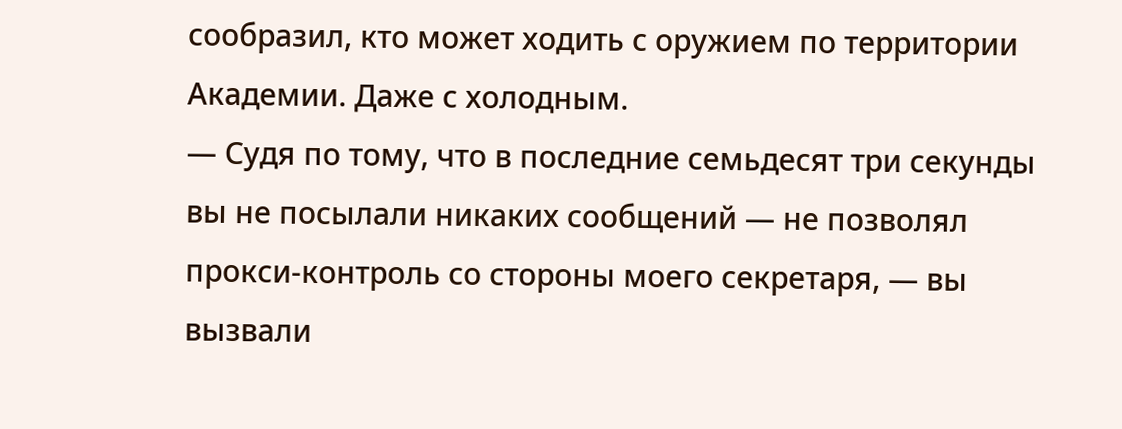сообразил, кто может ходить с оружием по территории Академии. Даже с холодным.
— Судя по тому, что в последние семьдесят три секунды вы не посылали никаких сообщений — не позволял прокси-контроль со стороны моего секретаря, — вы вызвали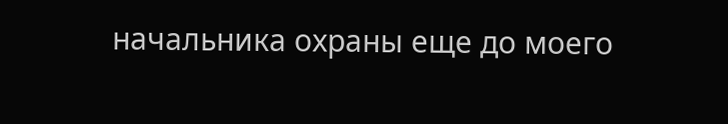начальника охраны еще до моего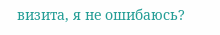визита, я не ошибаюсь?